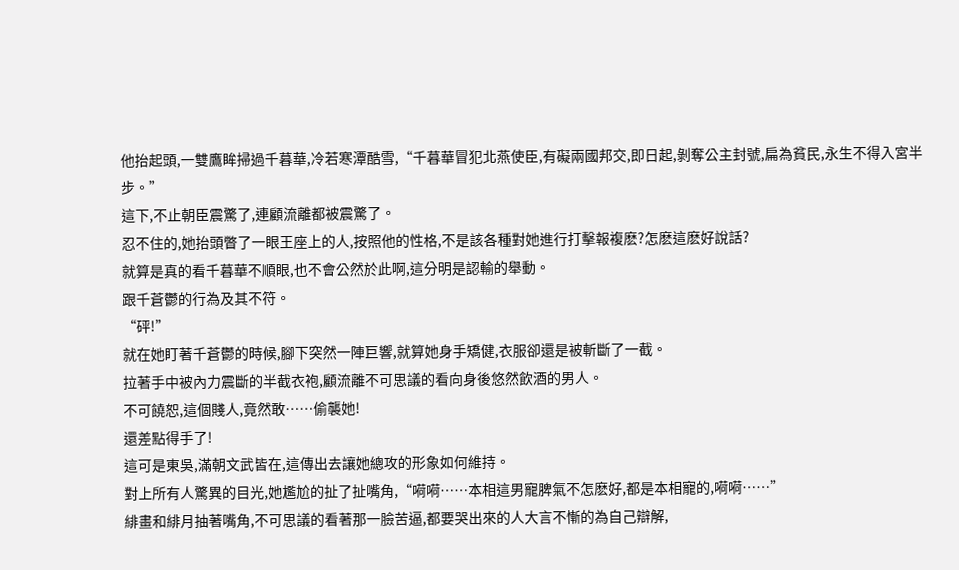他抬起頭,一雙鷹眸掃過千暮華,冷若寒潭酷雪,“千暮華冒犯北燕使臣,有礙兩國邦交,即日起,剝奪公主封號,扁為貧民,永生不得入宮半步。”
這下,不止朝臣震驚了,連顧流離都被震驚了。
忍不住的,她抬頭瞥了一眼王座上的人,按照他的性格,不是該各種對她進行打擊報複麽?怎麽這麽好說話?
就算是真的看千暮華不順眼,也不會公然於此啊,這分明是認輸的舉動。
跟千蒼鬱的行為及其不符。
“砰!”
就在她盯著千蒼鬱的時候,腳下突然一陣巨響,就算她身手矯健,衣服卻還是被斬斷了一截。
拉著手中被內力震斷的半截衣袍,顧流離不可思議的看向身後悠然飲酒的男人。
不可饒恕,這個賤人,竟然敢……偷襲她!
還差點得手了!
這可是東吳,滿朝文武皆在,這傳出去讓她總攻的形象如何維持。
對上所有人驚異的目光,她尷尬的扯了扯嘴角,“嗬嗬……本相這男寵脾氣不怎麽好,都是本相寵的,嗬嗬……”
緋畫和緋月抽著嘴角,不可思議的看著那一臉苦逼,都要哭出來的人大言不慚的為自己辯解,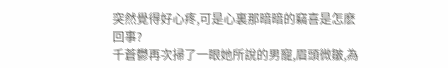突然覺得好心疼,可是心裏那暗暗的竊喜是怎麽回事?
千蒼鬱再次掃了一眼她所說的男寵,眉頭微皺,為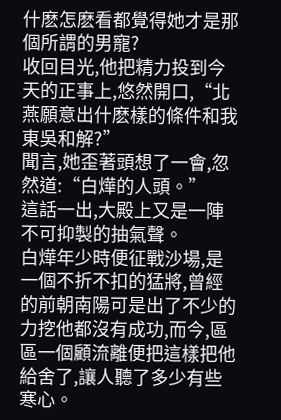什麽怎麽看都覺得她才是那個所謂的男寵?
收回目光,他把精力投到今天的正事上,悠然開口,“北燕願意出什麽樣的條件和我東吳和解?”
聞言,她歪著頭想了一會,忽然道:“白燁的人頭。”
這話一出,大殿上又是一陣不可抑製的抽氣聲。
白燁年少時便征戰沙場,是一個不折不扣的猛將,曾經的前朝南陽可是出了不少的力挖他都沒有成功,而今,區區一個顧流離便把這樣把他給舍了,讓人聽了多少有些寒心。